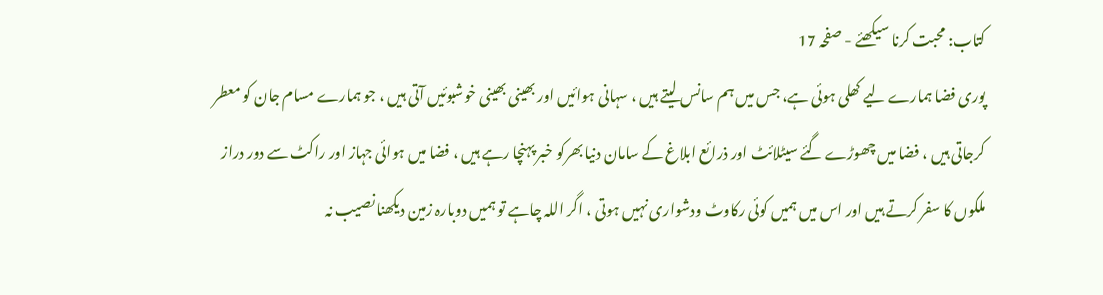کتاب: محبت کرنا سیکھئے - صفحہ 17
پوری فضا ہمارے لیے کھلی ہوئی ہے، جس میں ہم سانس لیتے ہیں ، سہانی ہوائیں اور بھینی بھینی خوشبوئیں آتی ہیں ، جو ہمارے مسام جان کو معطر کرجاتی ہیں ، فضا میں چھوڑے گئے سیٹلائٹ اور ذرائع ابلاغ کے سامان دنیا بھرکو خبر پہنچا رہے ہیں ، فضا میں ہوائی جہاز اور راکٹ سے دور دراز ملکوں کا سفر کرتے ہیں اور اس میں ہمیں کوئی رکاوٹ ودشواری نہیں ہوتی ، اگر اللہ چاہے تو ہمیں دوبارہ زمین دیکھنا نصیب نہ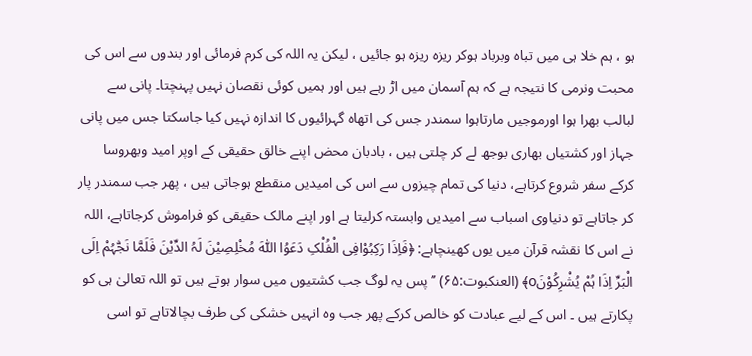ہو ، ہم خلا ہی میں تباہ وبرباد ہوکر ریزہ ریزہ ہو جائیں ، لیکن یہ اللہ کی کرم فرمائی اور بندوں سے اس کی محبت ونرمی کا نتیجہ ہے کہ ہم آسمان میں اڑ رہے ہیں اور ہمیں کوئی نقصان نہیں پہنچتا۔ پانی سے لبالب بھرا ہوا اورموجیں مارتاہوا سمندر جس کی اتھاہ گہرائیوں کا اندازہ نہیں کیا جاسکتا جس میں پانی جہاز اور کشتیاں بھاری بوجھ لے کر چلتی ہیں ، بادبان محض اپنے خالق حقیقی کے اوپر امید وبھروسا کرکے سفر شروع کرتاہے، دنیا کی تمام چیزوں سے اس کی امیدیں منقطع ہوجاتی ہیں ، پھر جب سمندر پار کر جاتاہے تو دنیاوی اسباب سے امیدیں وابستہ کرلیتا ہے اور اپنے مالک حقیقی کو فراموش کرجاتاہے، اللہ نے اس کا نقشہ قرآن میں یوں کھینچاہے: ﴿فَاِذَا رَکِبُوْافِی الْفُلْکِ دَعَوُا اللّٰہَ مُخْلِصِیْنَ لَہُ الدِّیْنَ فَلَمَّا نَجّٰہُمْ اِلَی الْبَرِّ اِذَا ہُمْ یُشْرِکُوْنَo﴾ (العنکبوت:۶۵) ’’پس یہ لوگ جب کشتیوں میں سوار ہوتے ہیں تو اللہ تعالیٰ ہی کو پکارتے ہیں ۔ اس کے لیے عبادت کو خالص کرکے پھر جب وہ انہیں خشکی کی طرف بچالاتاہے تو اسی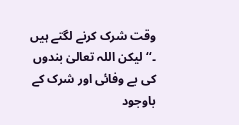وقت شرک کرنے لگتے ہیں ۔‘‘ لیکن اللہ تعالیٰ بندوں کی بے وفائی اور شرک کے باوجود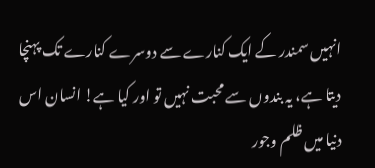انہیں سمندر کے ایک کنارے سے دوسرے کنارے تک پہنچا دیتا ہے، یہ بندوں سے محبت نہیں تو اور کیا ہے! انسان اس دنیا میں ظلم وجور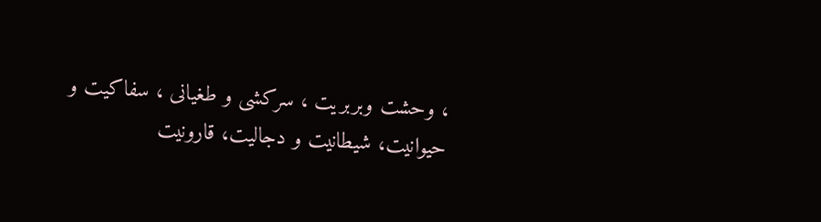، وحشت وبربریت ، سرکشی و طغیانی ، سفاکیت و حیوانیت، شیطانیت و دجالیت، قارونیت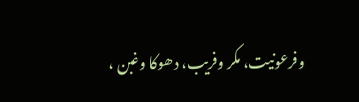وفرعونیت، مکر وفریب، دھوکا وغبن ،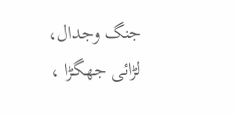جنگ وجدال، لڑائی جھگڑا ،